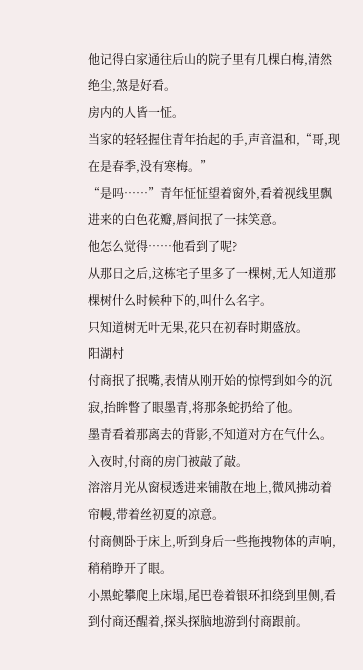他记得白家通往后山的院子里有几棵白梅,清然绝尘,煞是好看。
房内的人皆一怔。
当家的轻轻握住青年抬起的手,声音温和,“哥,现在是春季,没有寒梅。”
“是吗……”青年怔怔望着窗外,看着视线里飘进来的白色花瓣,唇间抿了一抹笑意。
他怎么觉得……他看到了呢?
从那日之后,这栋宅子里多了一棵树,无人知道那棵树什么时候种下的,叫什么名字。
只知道树无叶无果,花只在初春时期盛放。
阳湖村
付商抿了抿嘴,表情从刚开始的惊愕到如今的沉寂,抬眸瞥了眼墨青,将那条蛇扔给了他。
墨青看着那离去的背影,不知道对方在气什么。
入夜时,付商的房门被敲了敲。
溶溶月光从窗棂透进来铺散在地上,微风拂动着帘幔,带着丝初夏的凉意。
付商侧卧于床上,听到身后一些拖拽物体的声响,稍稍睁开了眼。
小黑蛇攀爬上床塌,尾巴卷着银环扣绕到里侧,看到付商还醒着,探头探脑地游到付商跟前。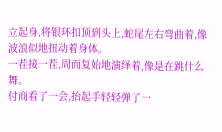立起身,将银环扣顶到头上,蛇尾左右弯曲着,像波浪似地扭动着身体。
一茬接一茬,周而复始地演绎着,像是在跳什么舞。
付商看了一会,抬起手轻轻弹了一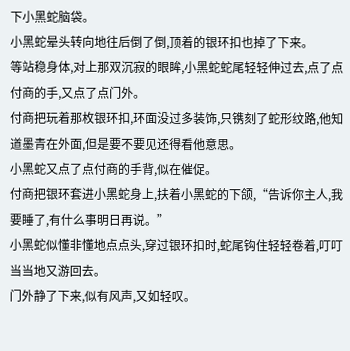下小黑蛇脑袋。
小黑蛇晕头转向地往后倒了倒,顶着的银环扣也掉了下来。
等站稳身体,对上那双沉寂的眼眸,小黑蛇蛇尾轻轻伸过去,点了点付商的手,又点了点门外。
付商把玩着那枚银环扣,环面没过多装饰,只镌刻了蛇形纹路,他知道墨青在外面,但是要不要见还得看他意思。
小黑蛇又点了点付商的手背,似在催促。
付商把银环套进小黑蛇身上,扶着小黑蛇的下颌,“告诉你主人,我要睡了,有什么事明日再说。”
小黑蛇似懂非懂地点点头,穿过银环扣时,蛇尾钩住轻轻卷着,叮叮当当地又游回去。
门外静了下来,似有风声,又如轻叹。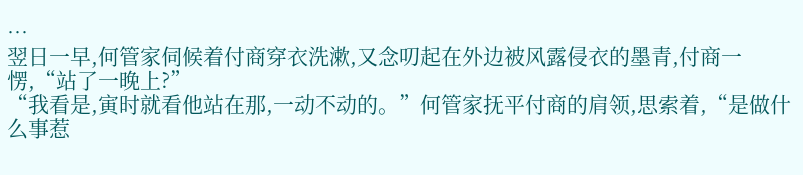…
翌日一早,何管家伺候着付商穿衣洗漱,又念叨起在外边被风露侵衣的墨青,付商一愣,“站了一晚上?”
“我看是,寅时就看他站在那,一动不动的。”何管家抚平付商的肩领,思索着,“是做什么事惹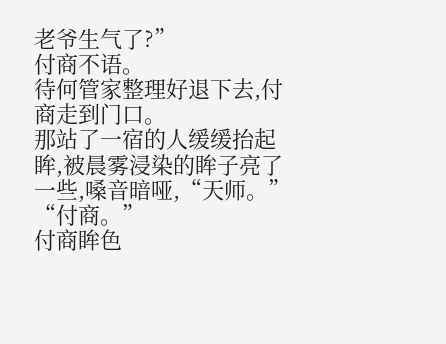老爷生气了?”
付商不语。
待何管家整理好退下去,付商走到门口。
那站了一宿的人缓缓抬起眸,被晨雾浸染的眸子亮了一些,嗓音暗哑,“天师。”
“付商。”
付商眸色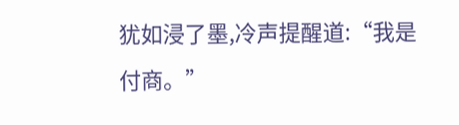犹如浸了墨,冷声提醒道:“我是付商。”